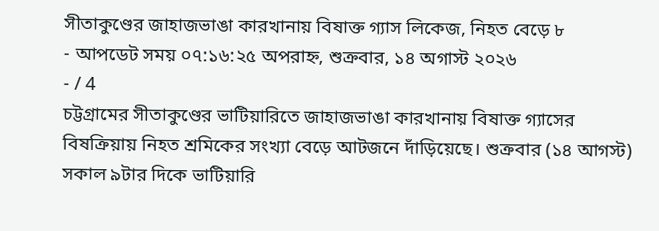সীতাকুণ্ডের জাহাজভাঙা কারখানায় বিষাক্ত গ্যাস লিকেজ, নিহত বেড়ে ৮
- আপডেট সময় ০৭:১৬:২৫ অপরাহ্ন, শুক্রবার, ১৪ অগাস্ট ২০২৬
- / 4
চট্টগ্রামের সীতাকুণ্ডের ভাটিয়ারিতে জাহাজভাঙা কারখানায় বিষাক্ত গ্যাসের বিষক্রিয়ায় নিহত শ্রমিকের সংখ্যা বেড়ে আটজনে দাঁড়িয়েছে। শুক্রবার (১৪ আগস্ট) সকাল ৯টার দিকে ভাটিয়ারি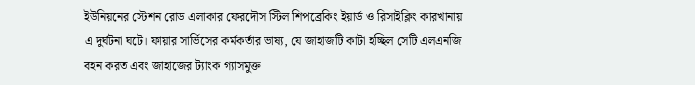ইউনিয়নের স্টেশন রোড এলাকার ফেরদৌস স্টিল শিপব্রেকিং ইয়ার্ড ও রিসাইক্লিং কারখানায় এ দুর্ঘটনা ঘটে। ফায়ার সার্ভিসের কর্মকর্তার ভাষ্য, যে জাহাজটি কাটা হচ্ছিল সেটি এলএনজি বহন করত এবং জাহাজের ট্যাংক গ্যাসমুক্ত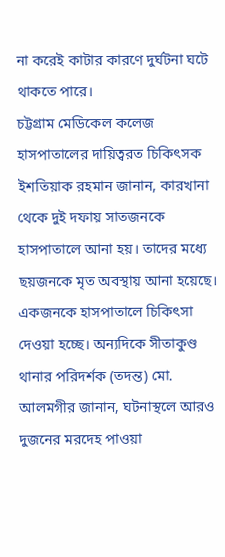না করেই কাটার কারণে দুর্ঘটনা ঘটে থাকতে পারে।
চট্টগ্রাম মেডিকেল কলেজ হাসপাতালের দায়িত্বরত চিকিৎসক ইশতিয়াক রহমান জানান, কারখানা থেকে দুই দফায় সাতজনকে হাসপাতালে আনা হয়। তাদের মধ্যে ছয়জনকে মৃত অবস্থায় আনা হয়েছে। একজনকে হাসপাতালে চিকিৎসা দেওয়া হচ্ছে। অন্যদিকে সীতাকুণ্ড থানার পরিদর্শক (তদন্ত) মো. আলমগীর জানান, ঘটনাস্থলে আরও দুজনের মরদেহ পাওয়া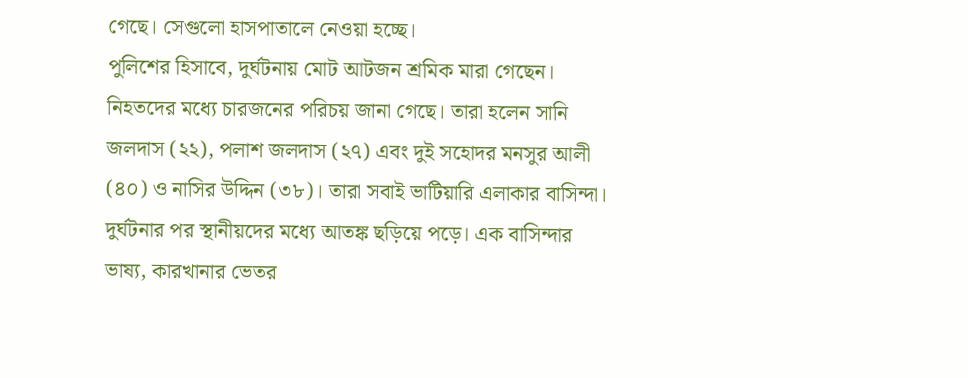গেছে। সেগুলো হাসপাতালে নেওয়া হচ্ছে।
পুলিশের হিসাবে, দুর্ঘটনায় মোট আটজন শ্রমিক মারা গেছেন। নিহতদের মধ্যে চারজনের পরিচয় জানা গেছে। তারা হলেন সানি জলদাস (২২), পলাশ জলদাস (২৭) এবং দুই সহোদর মনসুর আলী (৪০) ও নাসির উদ্দিন (৩৮)। তারা সবাই ভাটিয়ারি এলাকার বাসিন্দা।
দুর্ঘটনার পর স্থানীয়দের মধ্যে আতঙ্ক ছড়িয়ে পড়ে। এক বাসিন্দার ভাষ্য, কারখানার ভেতর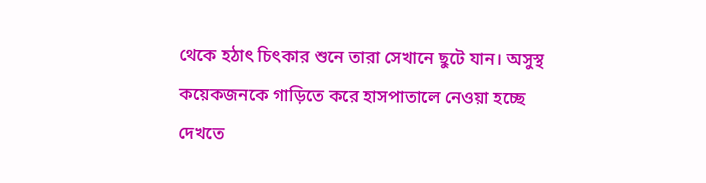থেকে হঠাৎ চিৎকার শুনে তারা সেখানে ছুটে যান। অসুস্থ কয়েকজনকে গাড়িতে করে হাসপাতালে নেওয়া হচ্ছে দেখতে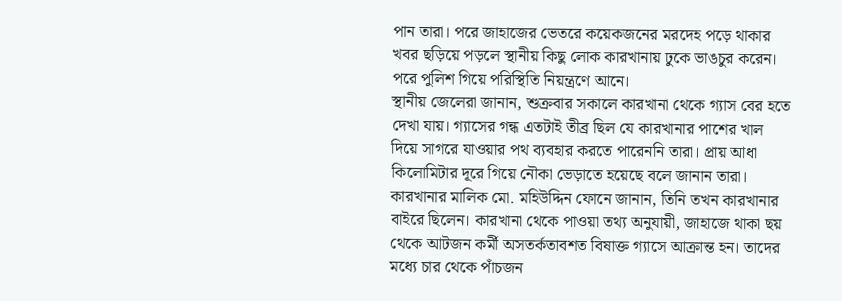পান তারা। পরে জাহাজের ভেতরে কয়েকজনের মরদেহ পড়ে থাকার খবর ছড়িয়ে পড়লে স্থানীয় কিছু লোক কারখানায় ঢুকে ভাঙচুর করেন। পরে পুলিশ গিয়ে পরিস্থিতি নিয়ন্ত্রণে আনে।
স্থানীয় জেলেরা জানান, শুক্রবার সকালে কারখানা থেকে গ্যাস বের হতে দেখা যায়। গ্যাসের গন্ধ এতটাই তীব্র ছিল যে কারখানার পাশের খাল দিয়ে সাগরে যাওয়ার পথ ব্যবহার করতে পারেননি তারা। প্রায় আধা কিলোমিটার দূরে গিয়ে নৌকা ভেড়াতে হয়েছে বলে জানান তারা।
কারখানার মালিক মো. মহিউদ্দিন ফোনে জানান, তিনি তখন কারখানার বাইরে ছিলেন। কারখানা থেকে পাওয়া তথ্য অনুযায়ী, জাহাজে থাকা ছয় থেকে আটজন কর্মী অসতর্কতাবশত বিষাক্ত গ্যাসে আক্রান্ত হন। তাদের মধ্যে চার থেকে পাঁচজন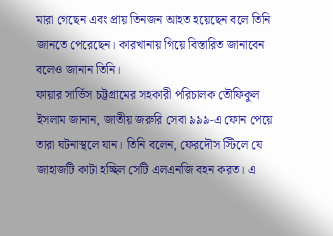মারা গেছেন এবং প্রায় তিনজন আহত হয়েছেন বলে তিনি জানতে পেরেছেন। কারখানায় গিয়ে বিস্তারিত জানাবেন বলেও জানান তিনি।
ফায়ার সার্ভিস চট্টগ্রামের সহকারী পরিচালক তৌফিকুল ইসলাম জানান, জাতীয় জরুরি সেবা ৯৯৯-এ ফোন পেয়ে তারা ঘটনাস্থলে যান। তিনি বলেন, ফেরদৌস স্টিলে যে জাহাজটি কাটা হচ্ছিল সেটি এলএনজি বহন করত। এ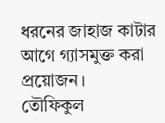ধরনের জাহাজ কাটার আগে গ্যাসমুক্ত করা প্রয়োজন।
তৌফিকুল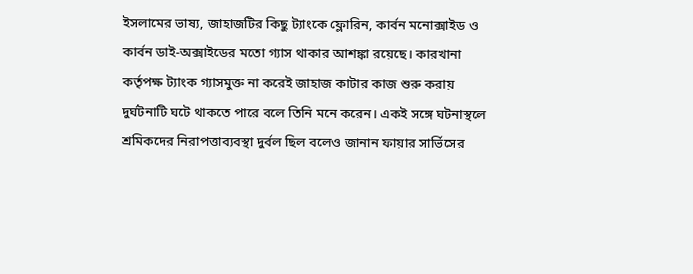ইসলামের ভাষ্য, জাহাজটির কিছু ট্যাংকে ফ্লোরিন, কার্বন মনোক্সাইড ও কার্বন ডাই-অক্সাইডের মতো গ্যাস থাকার আশঙ্কা রয়েছে। কারখানা কর্তৃপক্ষ ট্যাংক গ্যাসমুক্ত না করেই জাহাজ কাটার কাজ শুরু করায় দুর্ঘটনাটি ঘটে থাকতে পারে বলে তিনি মনে করেন। একই সঙ্গে ঘটনাস্থলে শ্রমিকদের নিরাপত্তাব্যবস্থা দুর্বল ছিল বলেও জানান ফায়ার সার্ভিসের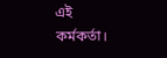এই কর্মকর্তা।